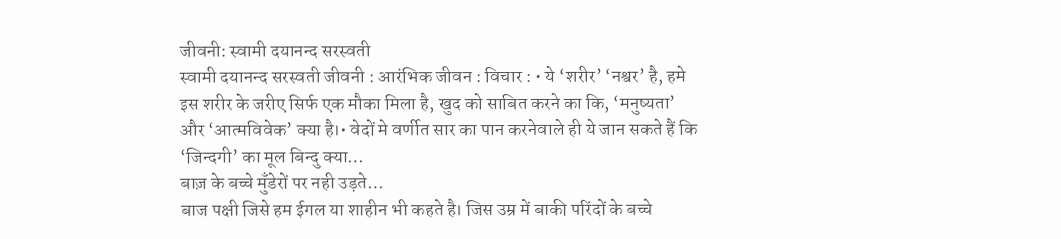जीवनी: स्वामी दयानन्द सरस्वती
स्वामी दयानन्द सरस्वती जीवनी : आरंभिक जीवन : विचार : • ये ‘शरीर’ ‘नश्वर’ है, हमे इस शरीर के जरीए सिर्फ एक मौका मिला है, खुद को साबित करने का कि, ‘मनुष्यता’ और ‘आत्मविवेक’ क्या है।• वेदों मे वर्णीत सार का पान करनेवाले ही ये जान सकते हैं कि ‘जिन्दगी’ का मूल बिन्दु क्या…
बाज़ के बच्चे मुँडेरों पर नही उड़ते…
बाज पक्षी जिसे हम ईगल या शाहीन भी कहते है। जिस उम्र में बाकी परिंदों के बच्चे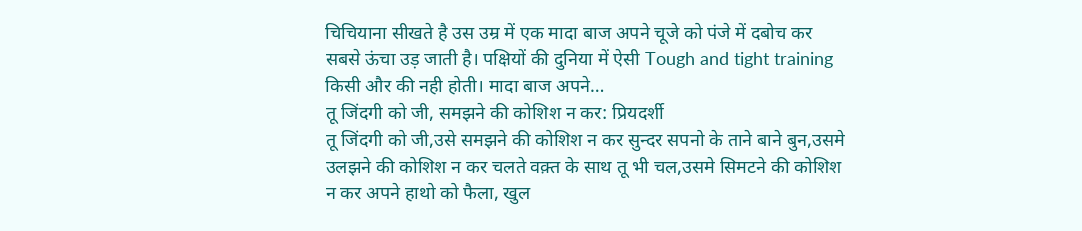चिचियाना सीखते है उस उम्र में एक मादा बाज अपने चूजे को पंजे में दबोच कर सबसे ऊंचा उड़ जाती है। पक्षियों की दुनिया में ऐसी Tough and tight training किसी और की नही होती। मादा बाज अपने…
तू जिंदगी को जी, समझने की कोशिश न कर: प्रियदर्शी
तू जिंदगी को जी,उसे समझने की कोशिश न कर सुन्दर सपनो के ताने बाने बुन,उसमे उलझने की कोशिश न कर चलते वक़्त के साथ तू भी चल,उसमे सिमटने की कोशिश न कर अपने हाथो को फैला, खुल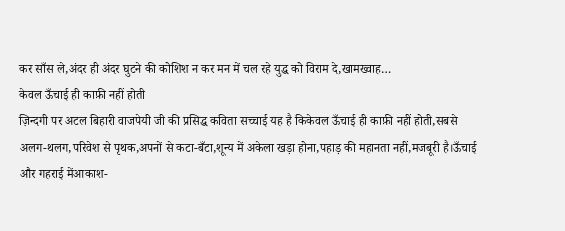कर साँस ले,अंदर ही अंदर घुटने की कोशिश न कर मन में चल रहे युद्ध को विराम दे,खामख्वाह…
केवल ऊँचाई ही काफ़ी नहीं होती
ज़िन्दगी पर अटल बिहारी वाजपेयी जी की प्रसिद्ध कविता सच्चाई यह है किकेवल ऊँचाई ही काफ़ी नहीं होती,सबसे अलग-थलग,परिवेश से पृथक,अपनों से कटा-बँटा,शून्य में अकेला खड़ा होना,पहाड़ की महानता नहीं,मजबूरी है।ऊँचाई और गहराई मेंआकाश-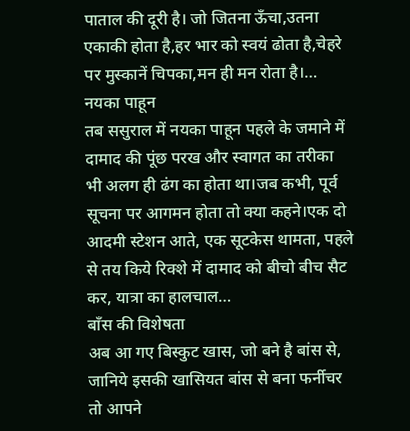पाताल की दूरी है। जो जितना ऊँचा,उतना एकाकी होता है,हर भार को स्वयं ढोता है,चेहरे पर मुस्कानें चिपका,मन ही मन रोता है।…
नयका पाहून
तब ससुराल में नयका पाहून पहले के जमाने में दामाद की पूंछ परख और स्वागत का तरीका भी अलग ही ढंग का होता था।जब कभी, पूर्व सूचना पर आगमन होता तो क्या कहने।एक दो आदमी स्टेशन आते, एक सूटकेस थामता, पहले से तय किये रिक्शे में दामाद को बीचो बीच सैट कर, यात्रा का हालचाल…
बाँस की विशेषता
अब आ गए बिस्कुट खास, जो बने है बांस से, जानिये इसकी खासियत बांस से बना फर्नीचर तो आपने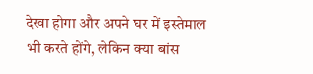देखा होगा और अपने घर में इस्तेमाल भी करते होंगे, लेकिन क्या बांस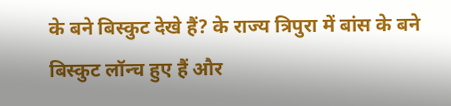के बने बिस्कुट देखे हैं? के राज्य त्रिपुरा में बांस के बने बिस्कुट लॉन्च हुए हैं और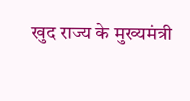खुद राज्य के मुख्यमंत्री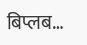बिप्लब…